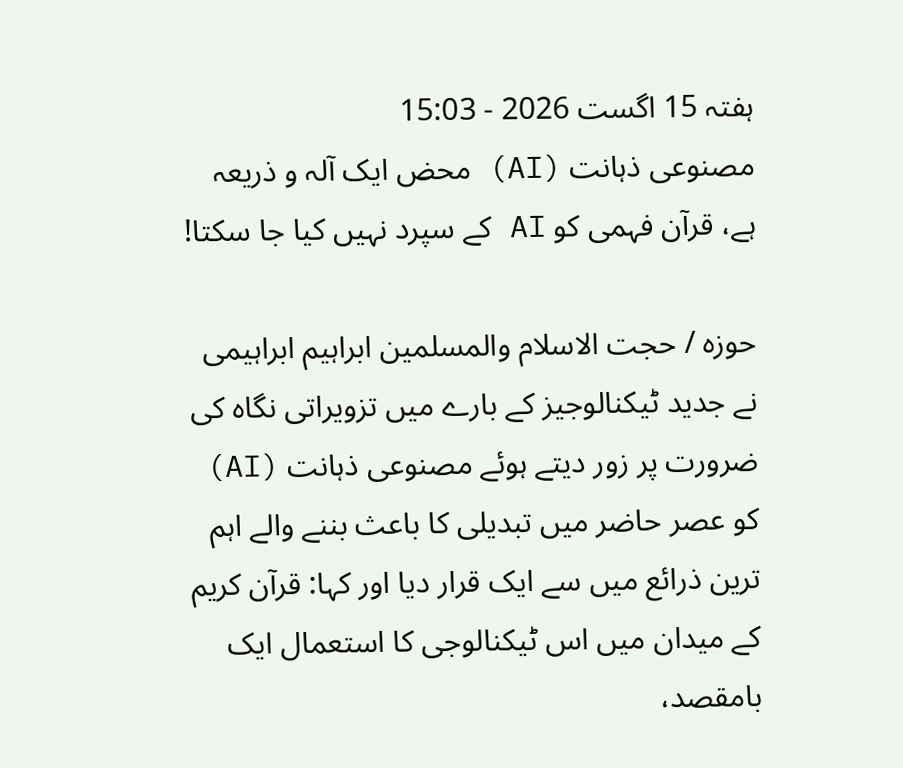ہفتہ 15 اگست 2026 - 15:03
مصنوعی ذہانت (AI) محض ایک آلہ و ذریعہ ہے، قرآن فہمی کو AI کے سپرد نہیں کیا جا سکتا!

حوزہ / حجت الاسلام والمسلمین ابراہیم ابراہیمی نے جدید ٹیکنالوجیز کے بارے میں تزویراتی نگاہ کی ضرورت پر زور دیتے ہوئے مصنوعی ذہانت (AI) کو عصر حاضر میں تبدیلی کا باعث بننے والے اہم ترین ذرائع میں سے ایک قرار دیا اور کہا: قرآن کریم کے میدان میں اس ٹیکنالوجی کا استعمال ایک بامقصد،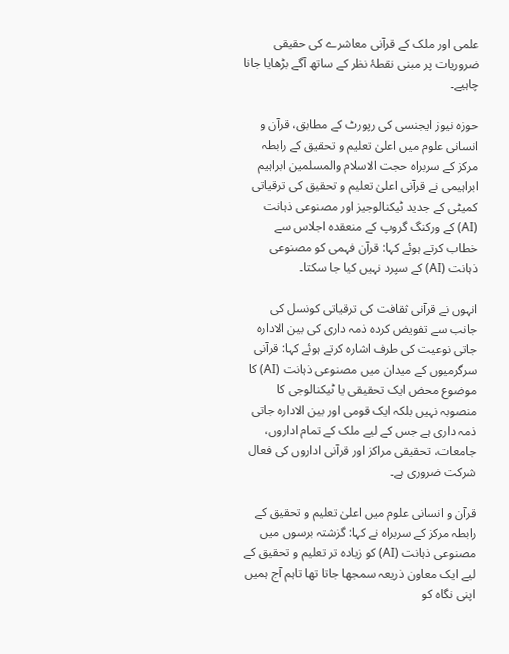علمی اور ملک کے قرآنی معاشرے کی حقیقی ضروریات پر مبنی نقطۂ نظر کے ساتھ آگے بڑھایا جانا چاہیے۔

حوزہ نیوز ایجنسی کی رپورٹ کے مطابق، قرآن و انسانی علوم میں اعلیٰ تعلیم و تحقیق کے رابطہ مرکز کے سربراہ حجت الاسلام والمسلمین ابراہیم ابراہیمی نے قرآنی اعلیٰ تعلیم و تحقیق کی ترقیاتی کمیٹی کے جدید ٹیکنالوجیز اور مصنوعی ذہانت (AI) کے ورکنگ گروپ کے منعقدہ اجلاس سے خطاب کرتے ہوئے کہا: قرآن فہمی کو مصنوعی ذہانت (AI) کے سپرد نہیں کیا جا سکتا۔

انہوں نے قرآنی ثقافت کی ترقیاتی کونسل کی جانب سے تفویض کردہ ذمہ داری کی بین الادارہ جاتی نوعیت کی طرف اشارہ کرتے ہوئے کہا: قرآنی سرگرمیوں کے میدان میں مصنوعی ذہانت (AI) کا موضوع محض ایک تحقیقی یا ٹیکنالوجی کا منصوبہ نہیں بلکہ ایک قومی اور بین الادارہ جاتی ذمہ داری ہے جس کے لیے ملک کے تمام اداروں، جامعات، تحقیقی مراکز اور قرآنی اداروں کی فعال شرکت ضروری ہے۔

قرآن و انسانی علوم میں اعلیٰ تعلیم و تحقیق کے رابطہ مرکز کے سربراہ نے کہا: گزشتہ برسوں میں مصنوعی ذہانت (AI) کو زیادہ تر تعلیم و تحقیق کے لیے ایک معاون ذریعہ سمجھا جاتا تھا تاہم آج ہمیں اپنی نگاہ کو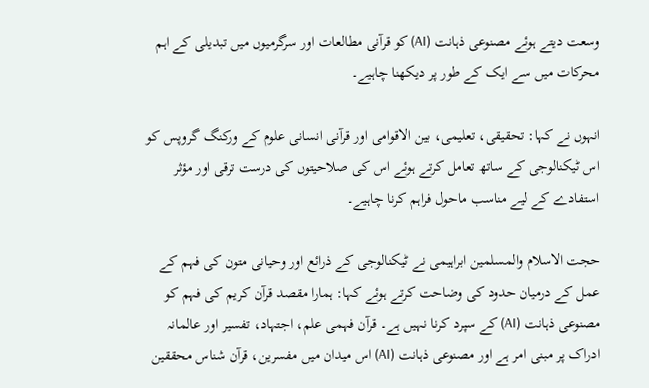وسعت دیتے ہوئے مصنوعی ذہانت (AI) کو قرآنی مطالعات اور سرگرمیوں میں تبدیلی کے اہم محرکات میں سے ایک کے طور پر دیکھنا چاہیے۔

انہوں نے کہا: تحقیقی، تعلیمی، بین الاقوامی اور قرآنی انسانی علوم کے ورکنگ گروپس کو اس ٹیکنالوجی کے ساتھ تعامل کرتے ہوئے اس کی صلاحیتوں کی درست ترقی اور مؤثر استفادے کے لیے مناسب ماحول فراہم کرنا چاہیے۔

حجت الاسلام والمسلمین ابراہیمی نے ٹیکنالوجی کے ذرائع اور وحیانی متون کی فہم کے عمل کے درمیان حدود کی وضاحت کرتے ہوئے کہا: ہمارا مقصد قرآن کریم کی فہم کو مصنوعی ذہانت (AI) کے سپرد کرنا نہیں ہے۔ قرآن فہمی علم، اجتہاد، تفسیر اور عالمانہ ادراک پر مبنی امر ہے اور مصنوعی ذہانت (AI) اس میدان میں مفسرین، قرآن شناس محققین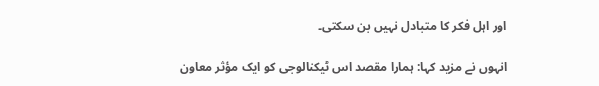اور اہل فکر کا متبادل نہیں بن سکتی۔

انہوں نے مزید کہا: ہمارا مقصد اس ٹیکنالوجی کو ایک مؤثر معاون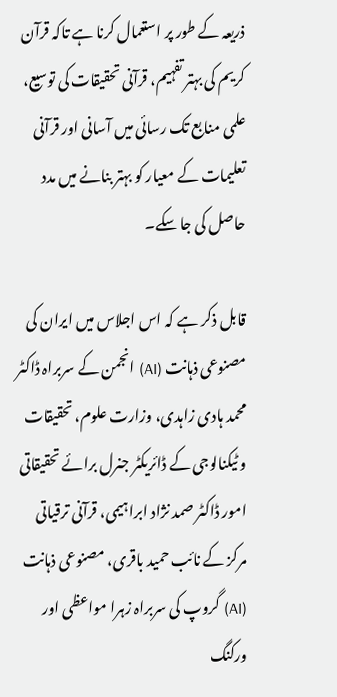ذریعہ کے طور پر استعمال کرنا ہے تاکہ قرآن کریم کی بہتر تفہیم، قرآنی تحقیقات کی توسیع، علمی منابع تک رسائی میں آسانی اور قرآنی تعلیمات کے معیار کو بہتر بنانے میں مدد حاصل کی جا سکے۔

قابل ذکر ہے کہ اس اجلاس میں ایران کی مصنوعی ذہانت (AI) انجمن کے سربراہ ڈاکٹر محمد ہادی زاہدی، وزارت علوم، تحقیقات و ٹیکنالوجی کے ڈائریکٹر جنرل برائے تحقیقاتی امور ڈاکٹر صمد نژاد ابراہیمی، قرآنی ترقیاتی مرکز کے نائب حمید باقری، مصنوعی ذہانت (AI) گروپ کی سربراہ زہرا مواعظی اور ورکنگ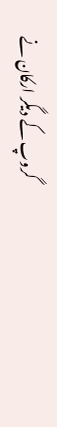گروپ کے دیگر ارکان نے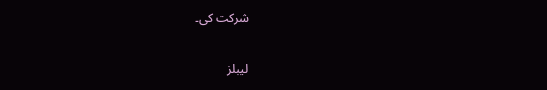شرکت کی۔

لیبلز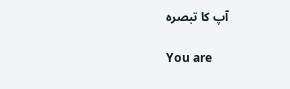آپ کا تبصرہ

You are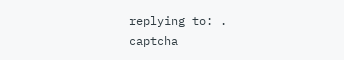replying to: .
captcha